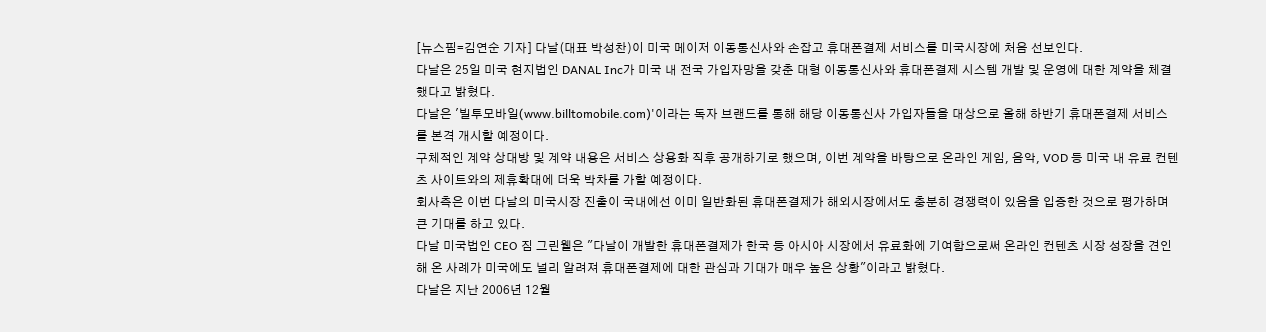[뉴스핌=김연순 기자] 다날(대표 박성찬)이 미국 메이저 이동통신사와 손잡고 휴대폰결제 서비스를 미국시장에 처음 선보인다.
다날은 25일 미국 현지법인 DANAL Inc가 미국 내 전국 가입자망을 갖춘 대형 이동통신사와 휴대폰결제 시스템 개발 및 운영에 대한 계약을 체결했다고 밝혔다.
다날은 '빌투모바일(www.billtomobile.com)'이라는 독자 브랜드를 통해 해당 이동통신사 가입자들을 대상으로 올해 하반기 휴대폰결제 서비스를 본격 개시할 예정이다.
구체적인 계약 상대방 및 계약 내용은 서비스 상용화 직후 공개하기로 했으며, 이번 계약을 바탕으로 온라인 게임, 음악, VOD 등 미국 내 유료 컨텐츠 사이트와의 제휴확대에 더욱 박차를 가할 예정이다.
회사측은 이번 다날의 미국시장 진출이 국내에선 이미 일반화된 휴대폰결제가 해외시장에서도 충분히 경쟁력이 있음을 입증한 것으로 평가하며 큰 기대를 하고 있다.
다날 미국법인 CEO 짐 그린웰은 "다날이 개발한 휴대폰결제가 한국 등 아시아 시장에서 유료화에 기여함으로써 온라인 컨텐츠 시장 성장을 견인해 온 사례가 미국에도 널리 알려져 휴대폰결제에 대한 관심과 기대가 매우 높은 상황"이라고 밝혔다.
다날은 지난 2006년 12월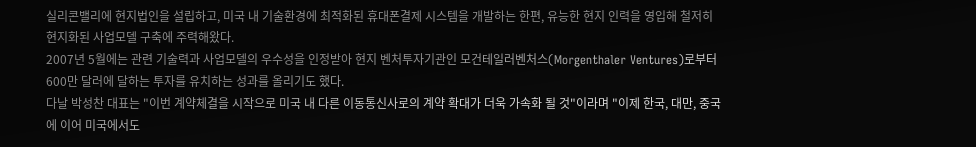실리콘밸리에 현지법인을 설립하고, 미국 내 기술환경에 최적화된 휴대폰결제 시스템을 개발하는 한편, 유능한 현지 인력을 영입해 철저히 현지화된 사업모델 구축에 주력해왔다.
2007년 5월에는 관련 기술력과 사업모델의 우수성을 인정받아 현지 벤처투자기관인 모건테일러벤처스(Morgenthaler Ventures)로부터 600만 달러에 달하는 투자를 유치하는 성과를 올리기도 했다.
다날 박성찬 대표는 "이번 계약체결을 시작으로 미국 내 다른 이동통신사로의 계약 확대가 더욱 가속화 될 것"이라며 "이제 한국, 대만, 중국에 이어 미국에서도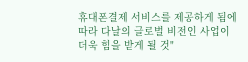휴대폰결제 서비스를 제공하게 됨에 따라 다날의 글로벌 비전인 사업이 더욱 힘을 받게 될 것"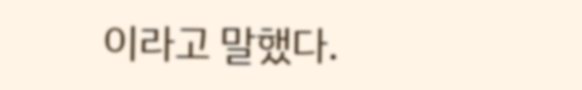이라고 말했다.